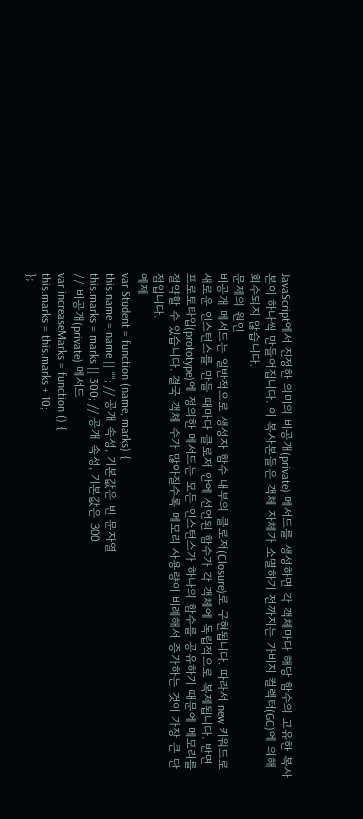JavaScript에서 진정한 의미의 비공개(private) 메서드를 생성하면 각 객체마다 해당 함수의 고유한 복사본이 하나씩 만들어집니다. 이 복사본들은 객체 자체가 소멸하기 전까지는 가비지 컬렉터(GC)에 의해 회수되지 않습니다.
문제의 원인
비공개 메서드는 일반적으로 생성자 함수 내부의 클로저(Closure)로 구현됩니다. 따라서 new 키워드로 새로운 인스턴스를 만들 때마다 클로저 안에 선언된 함수가 각 객체에 독립적으로 복제됩니다. 반면 프로토타입(prototype)에 정의한 메서드는 모든 인스턴스가 하나의 함수를 공유하기 때문에 메모리를 절약할 수 있습니다. 결국 객체 수가 많아질수록 메모리 사용량이 비례해서 증가하는 것이 가장 큰 단점입니다.
예제
var Student = function (name, marks) {
this.name = name || ""; // 공개 속성, 기본값은 빈 문자열
this.marks = marks || 300; // 공개 속성, 기본값은 300
// 비공개(private) 메서드
var increaseMarks = function () {
this.marks = this.marks + 10;
};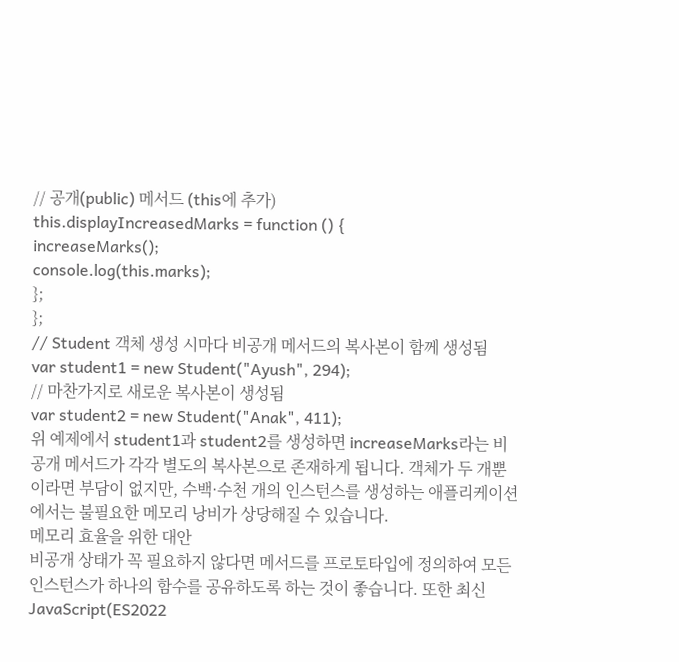// 공개(public) 메서드 (this에 추가)
this.displayIncreasedMarks = function () {
increaseMarks();
console.log(this.marks);
};
};
// Student 객체 생성 시마다 비공개 메서드의 복사본이 함께 생성됨
var student1 = new Student("Ayush", 294);
// 마찬가지로 새로운 복사본이 생성됨
var student2 = new Student("Anak", 411);
위 예제에서 student1과 student2를 생성하면 increaseMarks라는 비공개 메서드가 각각 별도의 복사본으로 존재하게 됩니다. 객체가 두 개뿐이라면 부담이 없지만, 수백·수천 개의 인스턴스를 생성하는 애플리케이션에서는 불필요한 메모리 낭비가 상당해질 수 있습니다.
메모리 효율을 위한 대안
비공개 상태가 꼭 필요하지 않다면 메서드를 프로토타입에 정의하여 모든 인스턴스가 하나의 함수를 공유하도록 하는 것이 좋습니다. 또한 최신 JavaScript(ES2022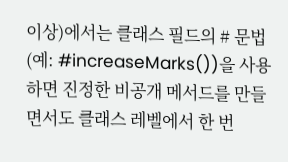이상)에서는 클래스 필드의 # 문법(예: #increaseMarks())을 사용하면 진정한 비공개 메서드를 만들면서도 클래스 레벨에서 한 번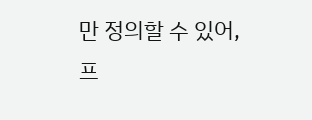만 정의할 수 있어, 프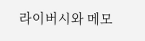라이버시와 메모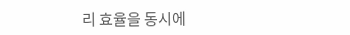리 효율을 동시에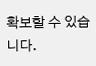확보할 수 있습니다.